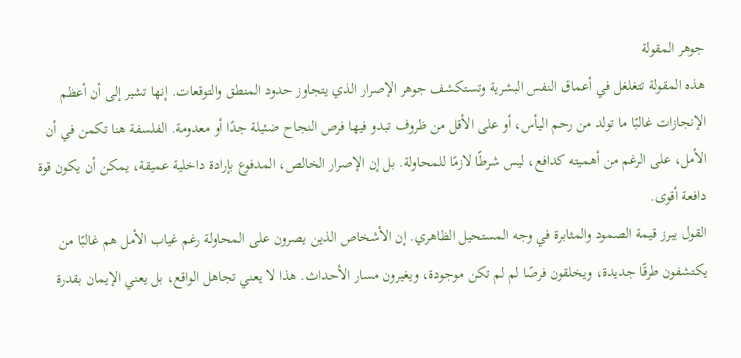جوهر المقولة
هذه المقولة تتغلغل في أعماق النفس البشرية وتستكشف جوهر الإصرار الذي يتجاوز حدود المنطق والتوقعات. إنها تشير إلى أن أعظم الإنجازات غالبًا ما تولد من رحم اليأس، أو على الأقل من ظروف تبدو فيها فرص النجاح ضئيلة جدًا أو معدومة. الفلسفة هنا تكمن في أن الأمل، على الرغم من أهميته كدافع، ليس شرطًا لازمًا للمحاولة. بل إن الإصرار الخالص، المدفوع بإرادة داخلية عميقة، يمكن أن يكون قوة دافعة أقوى.
القول يبرز قيمة الصمود والمثابرة في وجه المستحيل الظاهري. إن الأشخاص الذين يصرون على المحاولة رغم غياب الأمل هم غالبًا من يكتشفون طرقًا جديدة، ويخلقون فرصًا لم لم تكن موجودة، ويغيرون مسار الأحداث. هذا لا يعني تجاهل الواقع، بل يعني الإيمان بقدرة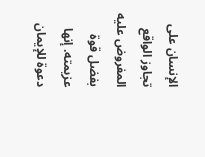الإنسان على تجاوز الواقع المفروض عليه بفضل قوة عزيمته. إنها دعوة للإيمان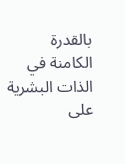بالقدرة الكامنة في الذات البشرية على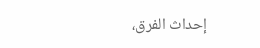إحداث الفرق،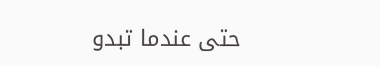حتى عندما تبدو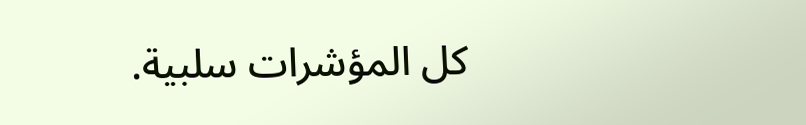كل المؤشرات سلبية.